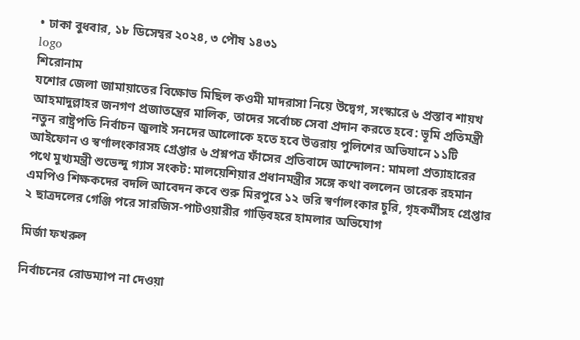• ঢাকা বুধবার, ১৮ ডিসেম্বর ২০২৪, ৩ পৌষ ১৪৩১
logo
শিরোনাম
যশোর জেলা জামায়াতের বিক্ষোভ মিছিল কওমী মাদরাসা নিয়ে উদ্বেগ, সংস্কারে ৬ প্রস্তাব শায়খ আহমাদুল্লাহর জনগণ প্রজাতন্ত্রের মালিক, তাদের সর্বোচ্চ সেবা প্রদান করতে হবে: ভূমি প্রতিমন্ত্রী নতুন রাষ্ট্রপতি নির্বাচন জুলাই সনদের আলোকে হতে হবে উত্তরায় পুলিশের অভিযানে ১১টি আইফোন ও স্বর্ণালংকারসহ গ্রেপ্তার ৬ প্রশ্নপত্র ফাঁসের প্রতিবাদে আন্দোলন: মামলা প্রত্যাহারের পথে মুখ্যমন্ত্রী শুভেন্দু গ্যাস সংকট: মালয়েশিয়ার প্রধানমন্ত্রীর সঙ্গে কথা বললেন তারেক রহমান এমপিও শিক্ষকদের বদলি আবেদন কবে শুরু মিরপুরে ১২ ভরি স্বর্ণালংকার চুরি, গৃহকর্মীসহ গ্রেপ্তার ২ ছাত্রদলের গেঞ্জি পরে সারজিস-পাটওয়ারীর গাড়িবহরে হামলার অভিযোগ

মির্জা ফখরুল

নির্বাচনের রোডম্যাপ না দেওয়া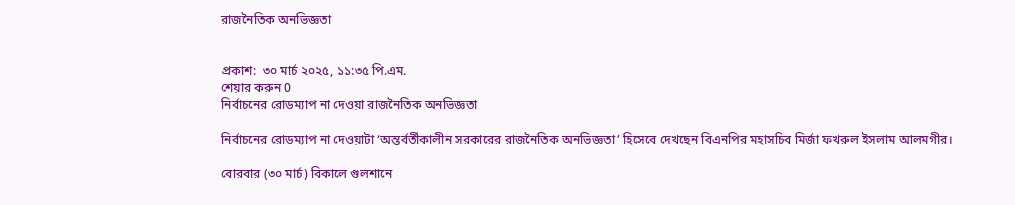রাজনৈতিক অনভিজ্ঞতা


প্রকাশ:  ৩০ মার্চ ২০২৫, ১১:৩৫ পি.এম.
শেয়ার করুন 0
নির্বাচনের রোডম্যাপ না দেওয়া রাজনৈতিক অনভিজ্ঞতা

নির্বাচনের রোডম্যাপ না দেওয়াটা ‘অন্তর্বর্তীকালীন সরকারের রাজনৈতিক অনভিজ্ঞতা’ হিসেবে দেখছেন বিএনপির মহাসচিব মির্জা ফখরুল ইসলাম আলমগীর।

বোরবার (৩০ মার্চ) বিকালে গুলশানে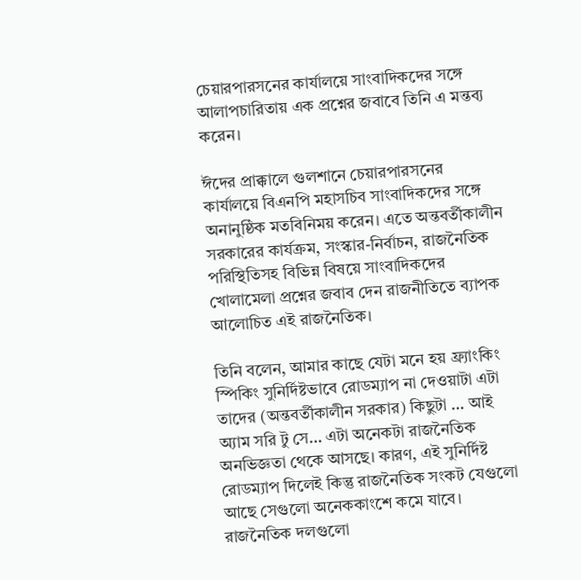চেয়ারপারসনের কার্যালয়ে সাংবাদিকদের সঙ্গে আলাপচারিতায় এক প্রশ্নের জবাবে তিনি এ মন্তব্য করেন।

ঈদের প্রাক্কালে গুলশানে চেয়ারপারসনের কার্যালয়ে বিএনপি মহাসচিব সাংবাদিকদের সঙ্গে অনানুষ্ঠিক মতবিনিময় করেন। এতে অন্তবর্তীকালীন সরকারের কার্যক্রম, সংস্কার-নির্বাচন, রাজনৈতিক পরিস্থিতিসহ বিভিন্ন বিষয়ে সাংবাদিকদের খোলামেলা প্রশ্নের জবাব দেন রাজনীতিতে ব্যাপক আলোচিত এই রাজনৈতিক।

তিনি বলেন, আমার কাছে যেটা মনে হয় ফ্র্যাংকিং স্পিকিং সুনির্দিষ্টভাবে রোডম্যাপ না দেওয়াটা এটা তাদের (অন্তবর্তীকালীন সরকার) কিছুটা … আই অ্যাম সরি টু সে… এটা অনেকটা রাজনৈতিক অনভিজ্ঞতা থেকে আসছে। কারণ, এই সুনির্দিষ্ট রোডম্যাপ দিলেই কিন্তু রাজনৈতিক সংকট যেগুলো আছে সেগুলো অনেককাংশে কমে যাবে। রাজনৈতিক দলগুলো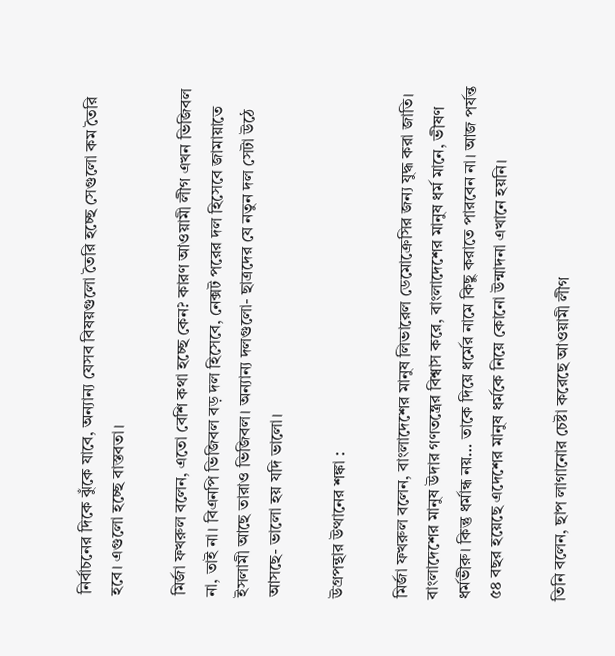নির্বাচনের দিকে ঝুঁকে যাবে, অন্যান্য যেসব বিষয়গুলো তৈরি হচ্ছে সেগুলো কম তৈরি হবে। এগুলো হচ্ছে বাস্তবতা।

মির্জা ফখরুল বলেন, এতো বেশি কথা হচ্ছে কেন? কারণ আওয়ামী লীগ এখন ভিজিবল না, তাই না। বিএনপি ভিজিবল বড় দল হিসেবে, নেক্সট পরের দল হিসেবে জামায়াতে ইসলামী আছে তারাও ভিজিবল। অন্যান্য দলগুলো- ছাত্রদের যে নতুন দল সেটা উঠে আসছে- ভালো হয় যদি ভালো।

উগ্রপন্থার উত্থানের শঙ্কা :

মির্জা ফখরুল বলেন, বাংলাদেশের মানুষ লিভারেল ডেমোক্রেসির জন্য যুদ্ধ করা জাতি। বাংলাদেশের মানুষ উদার গণতন্ত্রের বিশ্বাস করে, বাংলাদেশের মানুষ ধর্ম মানে, ভীষণ ধর্মভীরু। কিন্তু ধর্মান্ধ নয়… তাকে দিয়ে ধর্মের নামে কিছু করাতে পারবেন না। আজ পর্যন্ত ৫৪ বছর হয়েছে এদেশের মানুষ ধর্মকে নিয়ে কোনো উন্মাদনা এখানে হয়নি।

তিনি বলেন, ছাপ লাগানোর চেষ্টা করেছে আওয়ামী লীগ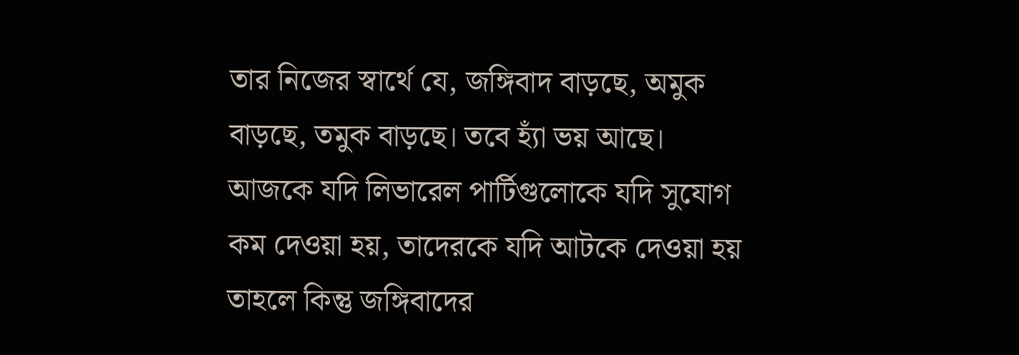তার নিজের স্বার্থে যে, জঙ্গিবাদ বাড়ছে, অমুক বাড়ছে, তমুক বাড়ছে। তবে হ্যাঁ ভয় আছে। আজকে যদি লিভারেল পার্টিগুলোকে যদি সুযোগ কম দেওয়া হয়, তাদেরকে যদি আটকে দেওয়া হয় তাহলে কিন্তু জঙ্গিবাদের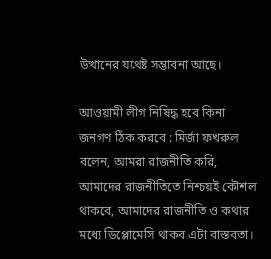উত্থানের যথেষ্ট সম্ভাবনা আছে।

আওয়ামী লীগ নিষিদ্ধ হবে কিনা জনগণ ঠিক করবে : মির্জা ফখরুল বলেন, আমরা রাজনীতি করি, আমাদের রাজনীতিতে নিশ্চয়ই কৌশল থাকবে, আমাদের রাজনীতি ও কথার মধ্যে ডিপ্লোমেসি থাকব এটা বাস্তবতা।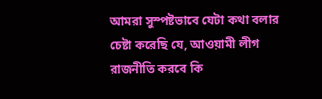আমরা সুস্পষ্টভাবে যেটা কথা বলার চেষ্টা করেছি যে, আওয়ামী লীগ রাজনীতি করবে কি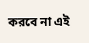করবে না এই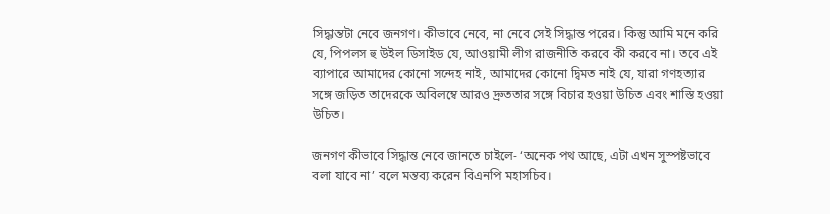সিদ্ধান্তটা নেবে জনগণ। কীভাবে নেবে, না নেবে সেই সিদ্ধান্ত পরের। কিন্তু আমি মনে করি যে, পিপলস হু উইল ডিসাইড যে, আওয়ামী লীগ রাজনীতি করবে কী করবে না। তবে এই ব্যাপারে আমাদের কোনো সন্দেহ নাই, আমাদের কোনো দ্বিমত নাই যে, যারা গণহত্যার সঙ্গে জড়িত তাদেরকে অবিলম্বে আরও দ্রুততার সঙ্গে বিচার হওয়া উচিত এবং শাস্তি হওয়া উচিত।

জনগণ কীভাবে সিদ্ধান্ত নেবে জানতে চাইলে- ‘অনেক পথ আছে, এটা এখন সুস্পষ্টভাবে বলা যাবে না’ বলে মন্তব্য করেন বিএনপি মহাসচিব।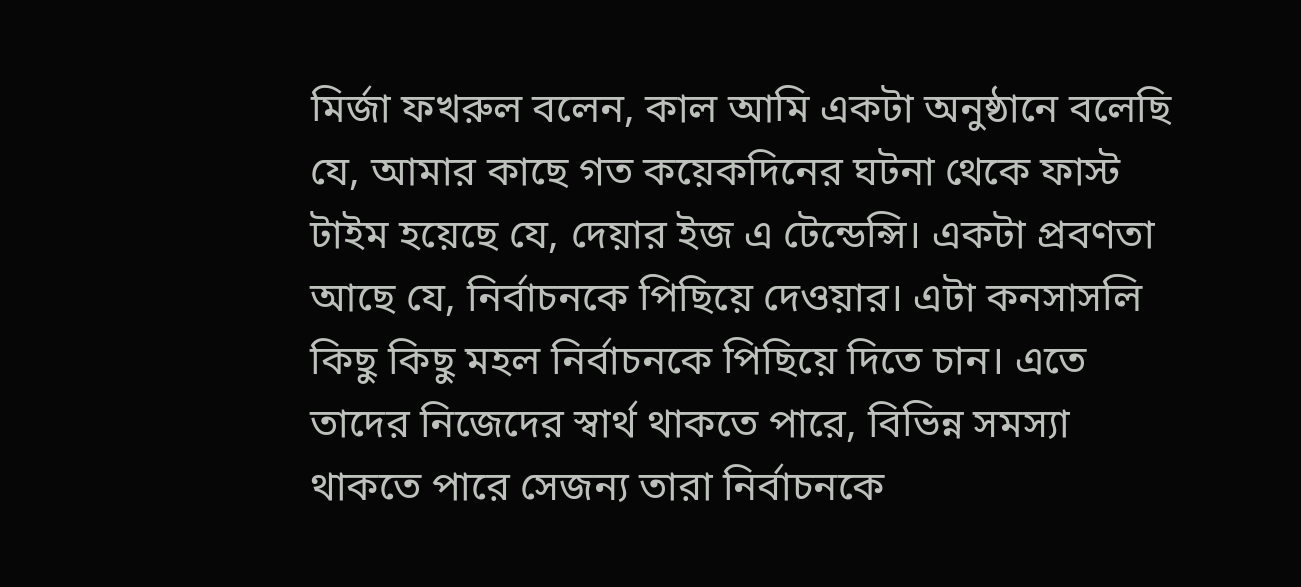মির্জা ফখরুল বলেন, কাল আমি একটা অনুষ্ঠানে বলেছি যে, আমার কাছে গত কয়েকদিনের ঘটনা থেকে ফাস্ট টাইম হয়েছে যে, দেয়ার ইজ এ টেন্ডেন্সি। একটা প্রবণতা আছে যে, নির্বাচনকে পিছিয়ে দেওয়ার। এটা কনসাসলি কিছু কিছু মহল নির্বাচনকে পিছিয়ে দিতে চান। এতে তাদের নিজেদের স্বার্থ থাকতে পারে, বিভিন্ন সমস্যা থাকতে পারে সেজন্য তারা নির্বাচনকে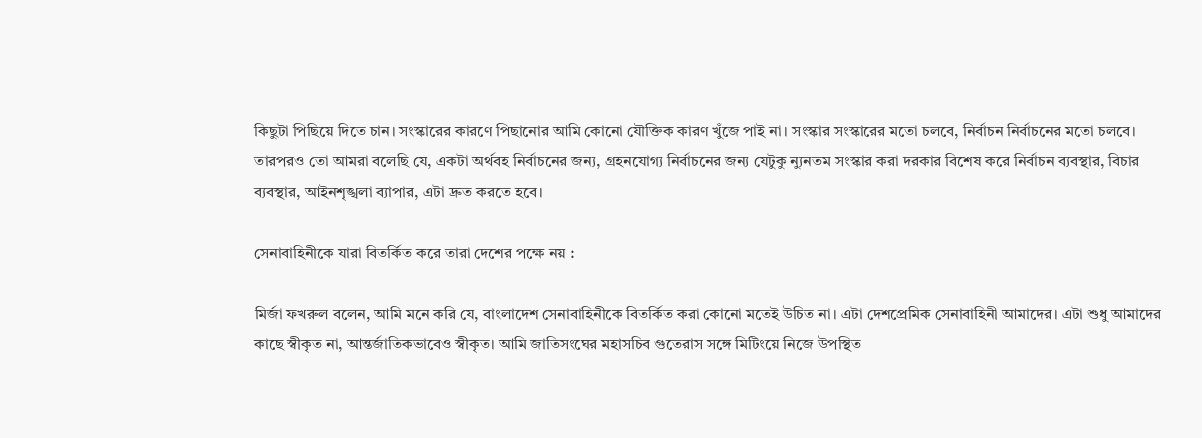কিছুটা পিছিয়ে দিতে চান। সংস্কারের কারণে পিছানোর আমি কোনো যৌক্তিক কারণ খুঁজে পাই না। সংস্কার সংস্কারের মতো চলবে, নির্বাচন নির্বাচনের মতো চলবে। তারপরও তো আমরা বলেছি যে, একটা অর্থবহ নির্বাচনের জন্য, গ্রহনযোগ্য নির্বাচনের জন্য যেটুকু ন্যুনতম সংস্কার করা দরকার বিশেষ করে নির্বাচন ব্যবস্থার, বিচার ব্যবস্থার, আইনশৃঙ্খলা ব্যাপার, এটা দ্রুত করতে হবে।

সেনাবাহিনীকে যারা বিতর্কিত করে তারা দেশের পক্ষে নয় :

মির্জা ফখরুল বলেন, আমি মনে করি যে, বাংলাদেশ সেনাবাহিনীকে বিতর্কিত করা কোনো মতেই উচিত না। এটা দেশপ্রেমিক সেনাবাহিনী আমাদের। এটা শুধু আমাদের কাছে স্বীকৃত না, আন্তর্জাতিকভাবেও স্বীকৃত। আমি জাতিসংঘের মহাসচিব গুতেরাস সঙ্গে মিটিংয়ে নিজে উপস্থিত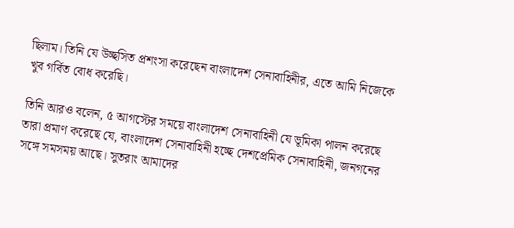ছিলাম। তিনি যে উচ্ছসিত প্রশংসা করেছেন বাংলাদেশ সেনাবাহিনীর, এতে আমি নিজেকে খুব গর্বিত বোধ করেছি।

তিনি আরও বলেন, ৫ আগস্টের সময়ে বাংলাদেশ সেনাবাহিনী যে ভূমিকা পালন করেছে তারা প্রমাণ করেছে যে, বাংলাদেশ সেনাবাহিনী হচ্ছে দেশপ্রেমিক সেনাবাহিনী, জনগনের সঙ্গে সমসময় আছে। সুতরাং আমাদের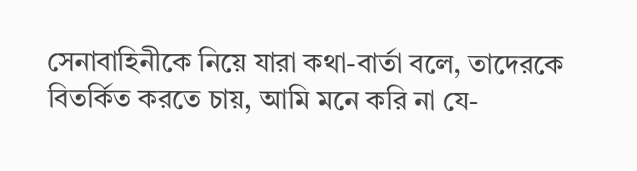সেনাবাহিনীকে নিয়ে যারা কথা-বার্তা বলে, তাদেরকে বিতর্কিত করতে চায়, আমি মনে করি না যে-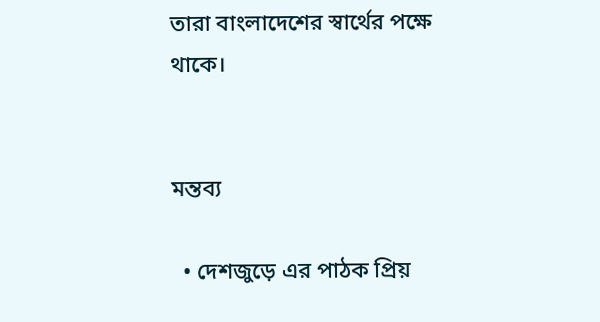তারা বাংলাদেশের স্বার্থের পক্ষে থাকে।


মন্তব্য

  • দেশজুড়ে এর পাঠক প্রিয়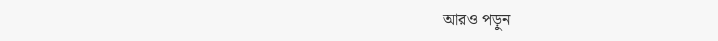আরও পড়ুন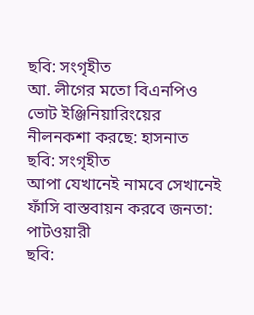ছবি: সংগৃহীত
আ. লীগের মতো বিএনপিও ভোট ইঞ্জিনিয়ারিংয়ের নীলনকশা করছে: হাসনাত
ছবি: সংগৃহীত
আপা যেখানেই নামবে সেখানেই ফাঁসি বাস্তবায়ন করবে জনতা: পাটওয়ারী
ছবি: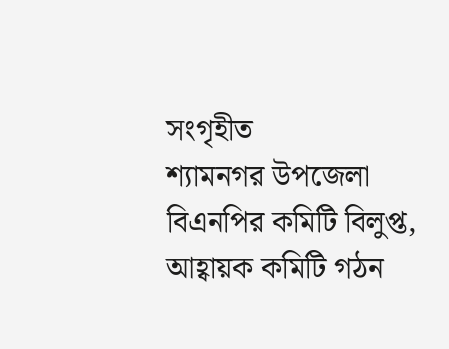সংগৃহীত
শ্যামনগর উপজেলা বিএনপির কমিটি বিলুপ্ত, আহ্বায়ক কমিটি গঠন